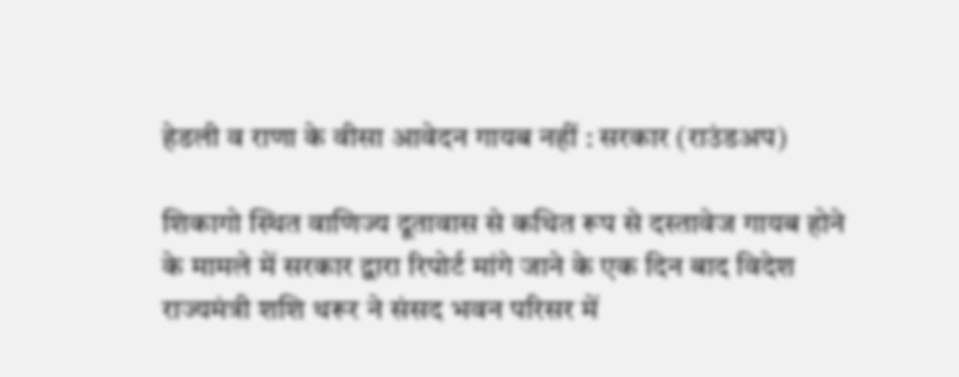हेडली व राणा के वीसा आवेदन गायब नहीं : सरकार (राउंडअप)

शिकागो स्थित वाणिज्य दूतावास से कथित रूप से दस्तावेज गायब होने के मामले में सरकार द्वारा रिपोर्ट मांगे जाने के एक दिन बाद विदेश राज्यमंत्री शशि थरूर ने संसद भवन परिसर में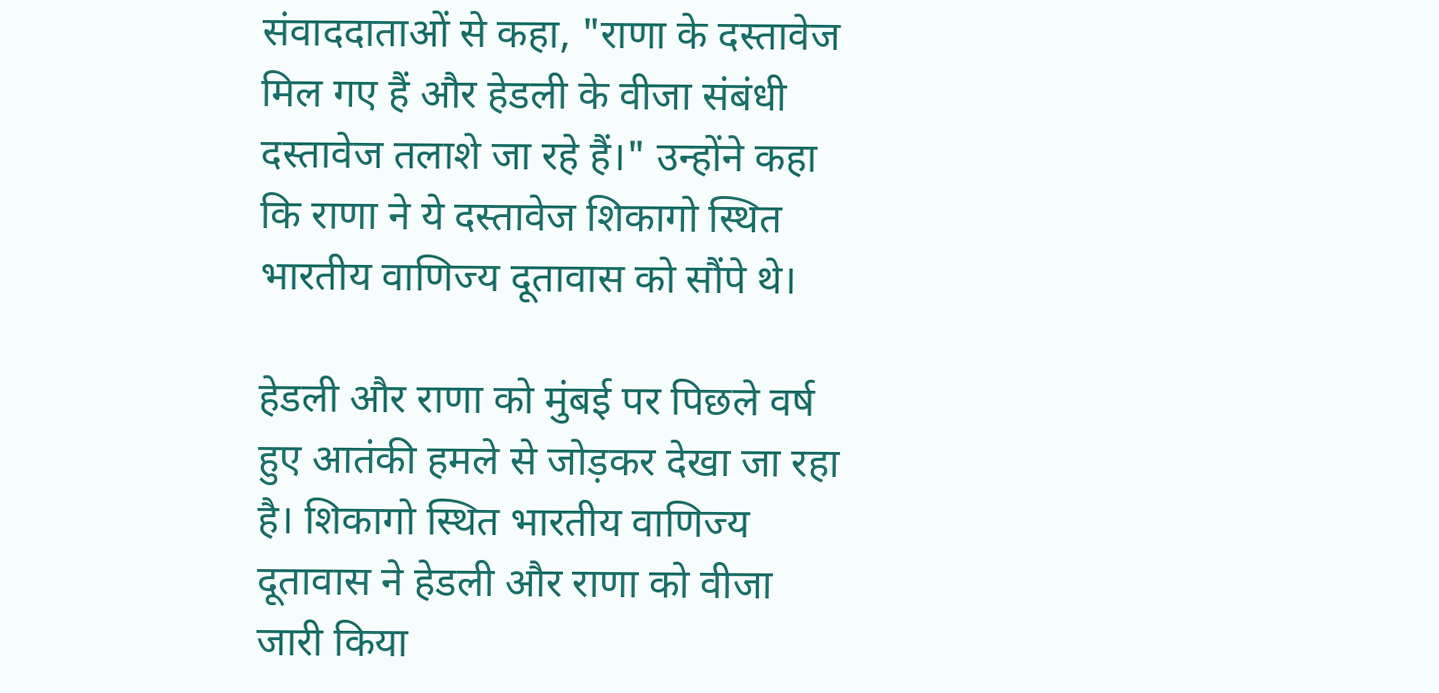संवाददाताओं से कहा, "राणा के दस्तावेज मिल गए हैं और हेडली के वीजा संबंधी दस्तावेज तलाशे जा रहे हैं।" उन्होंने कहा कि राणा ने ये दस्तावेज शिकागो स्थित भारतीय वाणिज्य दूतावास को सौंपे थे।

हेडली और राणा को मुंबई पर पिछले वर्ष हुए आतंकी हमले से जोड़कर देखा जा रहा है। शिकागो स्थित भारतीय वाणिज्य दूतावास ने हेडली और राणा को वीजा जारी किया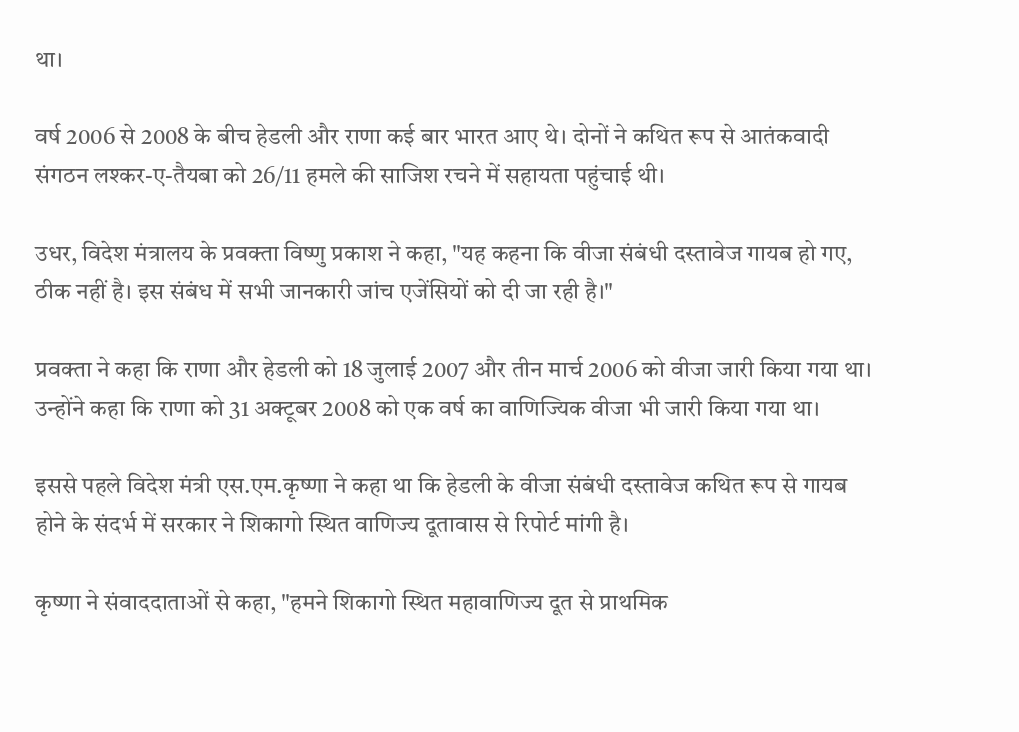था।

वर्ष 2006 से 2008 के बीच हेडली और राणा कई बार भारत आए थे। दोनों ने कथित रूप से आतंकवादी संगठन लश्कर-ए-तैयबा को 26/11 हमले की साजिश रचने में सहायता पहुंचाई थी।

उधर, विदेश मंत्रालय के प्रवक्ता विष्णु प्रकाश ने कहा, "यह कहना कि वीजा संबंधी दस्तावेज गायब हो गए, ठीक नहीं है। इस संबंध में सभी जानकारी जांच एजेंसियों को दी जा रही है।"

प्रवक्ता ने कहा कि राणा और हेडली को 18 जुलाई 2007 और तीन मार्च 2006 को वीजा जारी किया गया था। उन्होंने कहा कि राणा को 31 अक्टूबर 2008 को एक वर्ष का वाणिज्यिक वीजा भी जारी किया गया था।

इससे पहले विदेश मंत्री एस.एम.कृष्णा ने कहा था कि हेडली के वीजा संबंधी दस्तावेज कथित रूप से गायब होने के संदर्भ में सरकार ने शिकागो स्थित वाणिज्य दूतावास से रिपोर्ट मांगी है।

कृष्णा ने संवाददाताओं से कहा, "हमने शिकागो स्थित महावाणिज्य दूत से प्राथमिक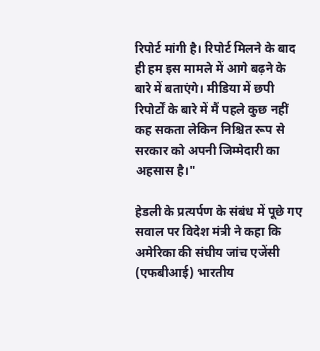रिपोर्ट मांगी है। रिपोर्ट मिलने के बाद ही हम इस मामले में आगे बढ़ने के बारे में बताएंगे। मीडिया में छपी रिपोर्टों के बारे में मैं पहले कुछ नहीं कह सकता लेकिन निश्चित रूप से सरकार को अपनी जिम्मेदारी का अहसास है।"

हेडली के प्रत्यर्पण के संबंध में पूछे गए सवाल पर विदेश मंत्री ने कहा कि अमेरिका की संघीय जांच एजेंसी (एफबीआई) भारतीय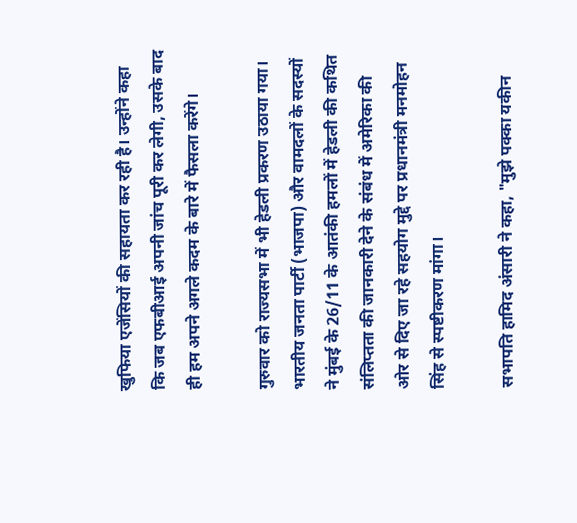खुफिया एजेंसियों की सहायता कर रही है। उन्होंने कहा कि जब एफबीआई अपनी जांच पूरी कर लेगी, उसके बाद ही हम अपने अगले कदम के बारे में फैसला करेंगे।

गुरुवार को राज्यसभा में भी हेडली प्रकरण उठाया गया। भारतीय जनता पार्टी (भाजपा) और वामदलों के सदस्यों ने मुंबई के 26/11 के आतंकी हमलों में हेडली की कथित संलिप्तता की जानकारी देने के संबंध में अमेरिका की ओर से दिए जा रहे सहयोग मुद्दे पर प्रधानमंत्री मनमोहन सिंह से स्पष्टीकरण मांगा।

सभापति हामिद अंसारी ने कहा, "मुझे पक्का यकीन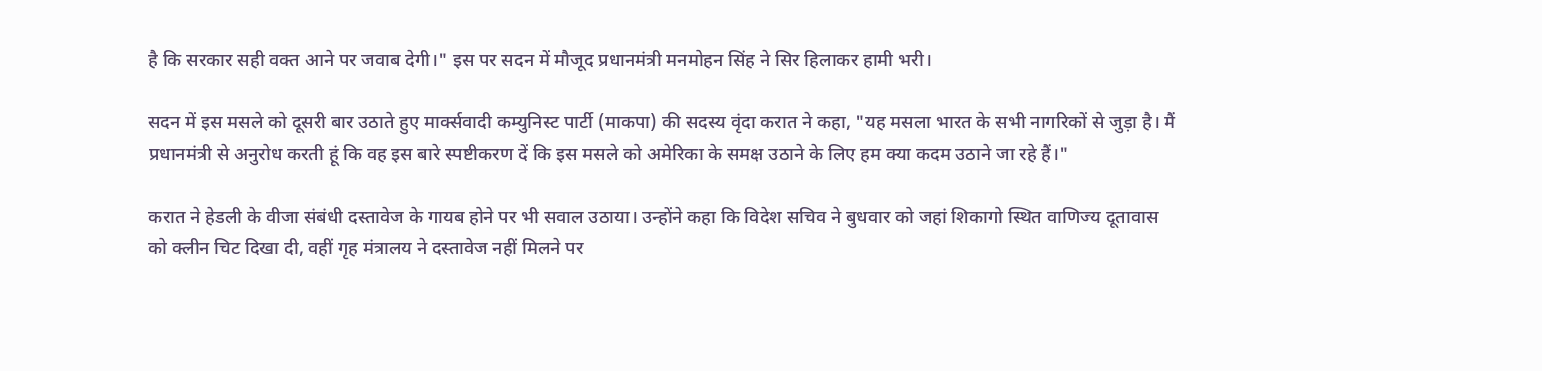है कि सरकार सही वक्त आने पर जवाब देगी।" इस पर सदन में मौजूद प्रधानमंत्री मनमोहन सिंह ने सिर हिलाकर हामी भरी।

सदन में इस मसले को दूसरी बार उठाते हुए मार्क्‍सवादी कम्युनिस्ट पार्टी (माकपा) की सदस्य वृंदा करात ने कहा, "यह मसला भारत के सभी नागरिकों से जुड़ा है। मैं प्रधानमंत्री से अनुरोध करती हूं कि वह इस बारे स्पष्टीकरण दें कि इस मसले को अमेरिका के समक्ष उठाने के लिए हम क्या कदम उठाने जा रहे हैं।"

करात ने हेडली के वीजा संबंधी दस्तावेज के गायब होने पर भी सवाल उठाया। उन्होंने कहा कि विदेश सचिव ने बुधवार को जहां शिकागो स्थित वाणिज्य दूतावास को क्लीन चिट दिखा दी, वहीं गृह मंत्रालय ने दस्तावेज नहीं मिलने पर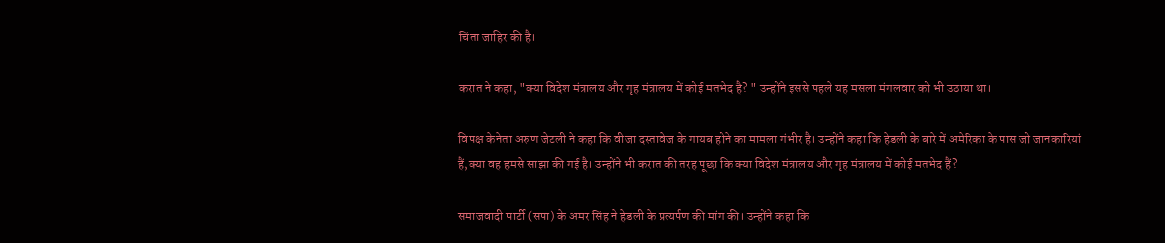चिंता जाहिर की है।

करात ने कहा, "क्या विदेश मंत्रालय और गृह मंत्रालय में कोई मतभेद है? " उन्होंने इससे पहले यह मसला मंगलवार को भी उठाया था।

विपक्ष केनेता अरुण जेटली ने कहा कि वीजा दस्तावेज के गायब होने का मामला गंभीर है। उन्होंने कहा कि हेडली के बारे में अमेरिका के पास जो जानकारियां हैं,क्या वह हमसे साझा की गई है। उन्होंने भी करात की तरह पूछा कि क्या विदेश मंत्रालय और गृह मंत्रालय में कोई मतभेद हैं?

समाजवादी पार्टी (सपा) के अमर सिंह ने हेडली के प्रत्यर्पण की मांग की। उन्होंने कहा कि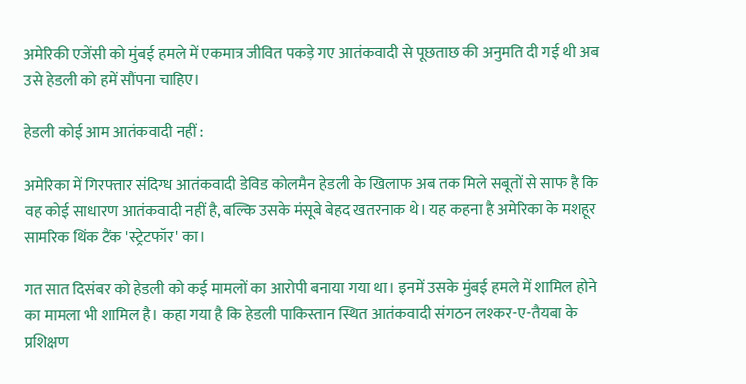अमेरिकी एजेंसी को मुंबई हमले में एकमात्र जीवित पकड़े गए आतंकवादी से पूछताछ की अनुमति दी गई थी अब उसे हेडली को हमें सौंपना चाहिए।

हेडली कोई आम आतंकवादी नहीं :

अमेरिका में गिरफ्तार संदिग्ध आतंकवादी डेविड कोलमैन हेडली के खिलाफ अब तक मिले सबूतों से साफ है कि वह कोई साधारण आतंकवादी नहीं है, बल्कि उसके मंसूबे बेहद खतरनाक थे। यह कहना है अमेरिका के मशहूर सामरिक थिंक टैंक 'स्ट्रेटफॉर' का।

गत सात दिसंबर को हेडली को कई मामलों का आरोपी बनाया गया था। इनमें उसके मुंबई हमले में शामिल होने का मामला भी शामिल है। कहा गया है कि हेडली पाकिस्तान स्थित आतंकवादी संगठन लश्कर-ए-तैयबा के प्रशिक्षण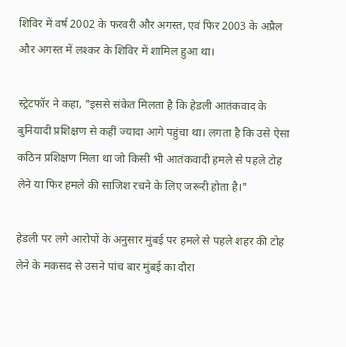शिविर में वर्ष 2002 के फरवरी और अगस्त, एवं फिर 2003 के अप्रैल और अगस्त में लश्कर के शिविर में शामिल हुआ था।

स्ट्रेटफॉर ने कहा, "इससे संकेत मिलता है कि हेडली आतंकवाद के बुनियादी प्रशिक्षण से कहीं ज्यादा आगे पहुंचा था। लगता है कि उसे ऐसा कठिन प्रशिक्षण मिला था जो किसी भी आतंकवादी हमले से पहले टोह लेने या फिर हमले की साजिश रचने के लिए जरूरी होता है।"

हेडली पर लगे आरोपों के अनुसार मुंबई पर हमले से पहले शहर की टोह लेने के मकसद से उसने पांच बार मुंबई का दौरा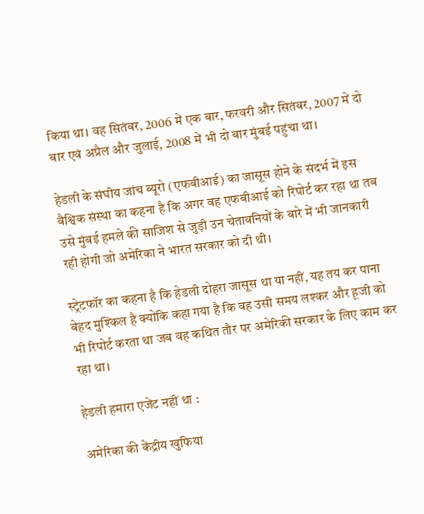किया था। वह सितंबर, 2006 में एक बार, फरवरी और सितंबर, 2007 में दो बार एवं अप्रैल और जुलाई, 2008 में भी दो बार मुंबई पहुंचा था।

हेडली के संघीय जांच ब्यूरो (एफबीआई) का जासूस होने के संदर्भ में इस वैश्विक संस्था का कहना है कि अगर वह एफबीआई को रिपोर्ट कर रहा था तब उसे मुंबई हमले की साजिश से जुड़ी उन चेतावनियों के बारे में भी जानकारी रही होगी जो अमेरिका ने भारत सरकार को दी थी।

स्ट्रेटफॉर का कहना है कि हेडली दोहरा जासूस था या नहीं, यह तय कर पाना बेहद मुश्किल है क्योंकि कहा गया है कि वह उसी समय लश्कर और हूजी को भी रिपोर्ट करता था जब वह कथित तौर पर अमेरिकी सरकार के लिए काम कर रहा था।

हेडली हमारा एजेंट नहीं था :

अमेरिका की केंद्रीय खुफिया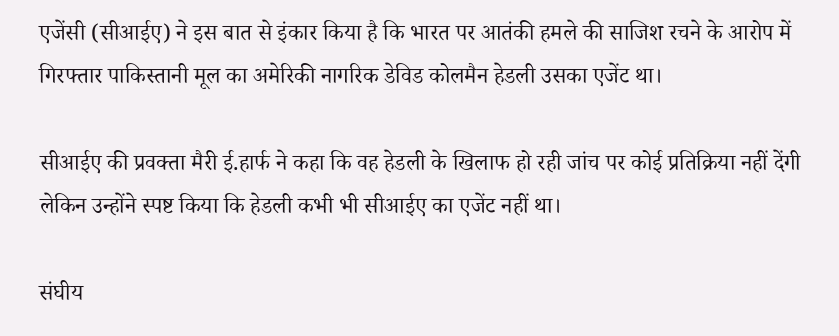एजेंसी (सीआईए) ने इस बात से इंकार किया है कि भारत पर आतंकी हमले की साजिश रचने के आरोप में गिरफ्तार पाकिस्तानी मूल का अमेरिकी नागरिक डेविड कोलमैन हेडली उसका एजेंट था।

सीआईए की प्रवक्ता मैरी ई.हार्फ ने कहा कि वह हेडली के खिलाफ हो रही जांच पर कोई प्रतिक्रिया नहीं देंगी लेकिन उन्होंने स्पष्ट किया कि हेडली कभी भी सीआईए का एजेंट नहीं था।

संघीय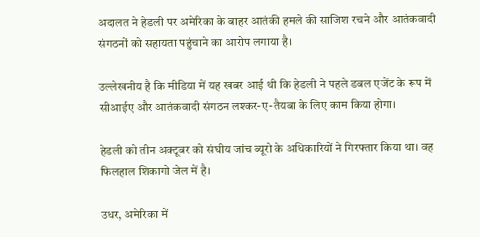अदालत ने हेडली पर अमेरिका के बाहर आतंकी हमले की साजिश रचने और आतंकवादी संगठनों को सहायता पहुंचाने का आरोप लगाया है।

उल्लेखनीय है कि मीडिया में यह खबर आई थी कि हेडली ने पहले डबल एजेंट के रूप में सीआईए और आतंकवादी संगठन लश्कर-ए-तैयबा के लिए काम किया होगा।

हेडली को तीन अक्टूबर को संघीय जांच ब्यूरो के अधिकारियों ने गिरफ्तार किया था। वह फिलहाल शिकागो जेल में है।

उधर, अमेरिका में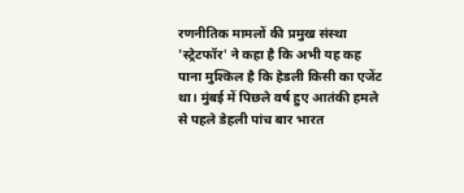रणनीतिक मामलों की प्रमुख संस्था 'स्ट्रेटफॉर' ने कहा है कि अभी यह कह पाना मुश्किल है कि हेडली किसी का एजेंट था। मुंबई में पिछले वर्ष हुए आतंकी हमले से पहले डेहली पांच बार भारत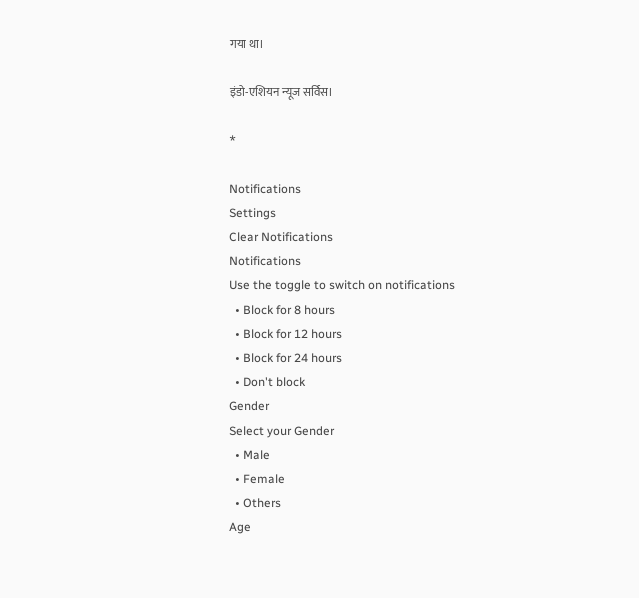गया था।

इंडो-एशियन न्यूज सर्विस।

*

Notifications
Settings
Clear Notifications
Notifications
Use the toggle to switch on notifications
  • Block for 8 hours
  • Block for 12 hours
  • Block for 24 hours
  • Don't block
Gender
Select your Gender
  • Male
  • Female
  • Others
Age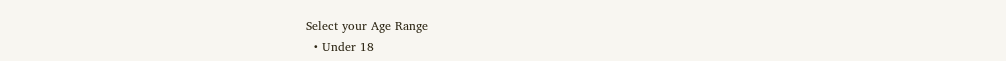Select your Age Range
  • Under 18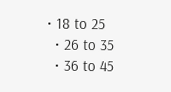• 18 to 25
  • 26 to 35
  • 36 to 45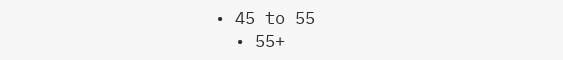• 45 to 55
  • 55+